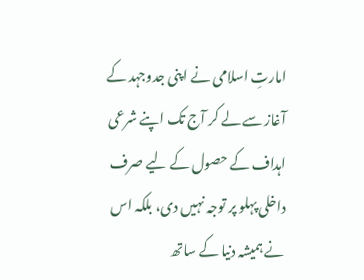امارتِ اسلامی نے اپنی جدوجہد کے آغاز سے لے کر آج تک اپنے شرعی اہداف کے حصول کے لیے صرف داخلی پہلو پر توجہ نہیں دی، بلکہ اس نے ہمیشہ دنیا کے ساتھ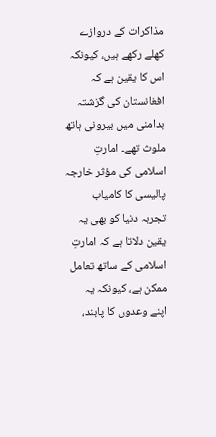مذاکرات کے دروازے کھلے رکھے ہیں، کیونکہ اس کا یقین ہے کہ افغانستان کی گزشتہ بدامنی میں بیرونی ہاتھ ملوث تھے۔ امارتِ اسلامی کی مؤثر خارجہ پالیسی کا کامیاب تجربہ دنیا کو بھی یہ یقین دلاتا ہے کہ امارتِ اسلامی کے ساتھ تعامل ممکن ہے، کیونکہ یہ اپنے وعدوں کا پابند،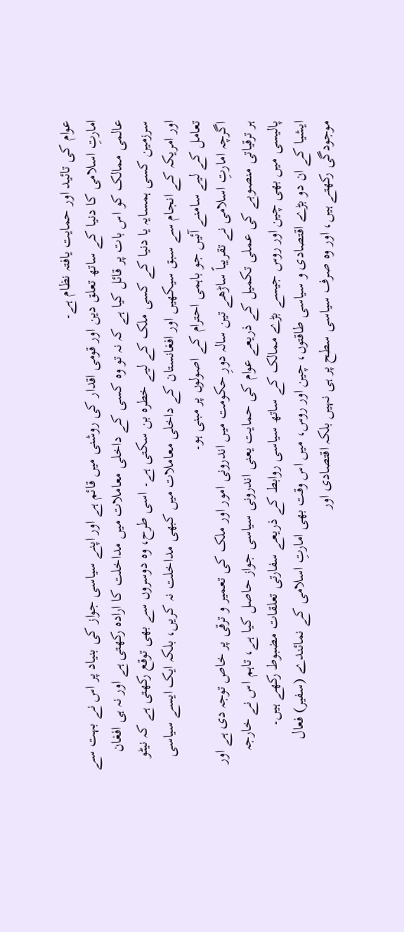عوام کی تائید اور حمایت یافتہ نظام ہے۔
امارتِ اسلامی کا دنیا کے ساتھ تعلق دین اور قومی اقدار کی روشنی میں قائم ہے اور اپنے سیاسی جواز کی بنیاد پر اس نے بہت سے عالمی ممالک کو اس بات پر قائل کیا ہے کہ نہ تو وہ کسی کے داخلی معاملات میں مداخلت کا ارادہ رکھتی ہے اور نہ ہی افغان سرزمین کسی ہمسایہ یا دنیا کے کسی ملک کے لیے خطرہ بن سکتی ہے۔ اسی طرح، وہ دوسروں سے بھی توقع رکھتی ہے کہ نیٹو اور امریکہ کے انجام سے سبق سیکھیں اور افغانستان کے داخلی معاملات میں کبھی مداخلت نہ کریں، بلکہ ایک ایسے سیاسی تعامل کے لیے سامنے آئیں جو باہمی احترام کے اصولوں پر مبنی ہو۔
اگرچہ امارتِ اسلامی نے تقریباً ساڑھے تین سالہ دورِ حکومت میں اندرونی امور اور ملک کی تعمیر و ترقی پر خاص توجہ دی ہے اور ہر ترقیاتی منصوبے کی عملی تکمیل کے ذریعے عوام کی حمایت یعنی اندرونی سیاسی جواز حاصل کیا ہے، تاہم اس نے خارجہ پالیسی میں بھی چین اور روس جیسے بڑے ممالک کے ساتھ سیاسی روابط کے ذریعے سفارتی تعلقات مضبوط رکھے ہیں۔
ایشیا کے ان دو بڑے اقتصادی و سیاسی طاقتوں، چین اور روس، میں اس وقت بھی امارتِ اسلامی کے نمائندے (سفیر) فعال موجودگی رکھتے ہیں، اور وہ صرف سیاسی سطح پر ہی نہیں بلکہ اقتصادی اور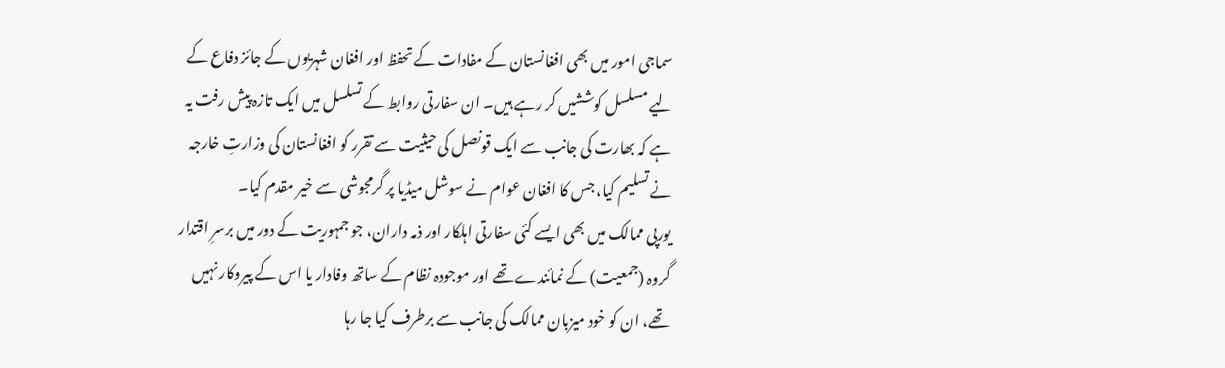سماجی امور میں بھی افغانستان کے مفادات کے تحفظ اور افغان شہریوں کے جائز دفاع کے لیے مسلسل کوششیں کر رہے ہیں۔ ان سفارتی روابط کے تسلسل میں ایک تازہ پیش رفت یہ ہے کہ بھارت کی جانب سے ایک قونصل کی حیثیت سے تقرر کو افغانستان کی وزارتِ خارجہ نے تسلیم کیا، جس کا افغان عوام نے سوشل میڈیا پر گرمجوشی سے خیر مقدم کیا۔
یورپی ممالک میں بھی ایسے کئی سفارتی اہلکار اور ذمہ داران، جو جمہوریت کے دور میں برسرِ اقتدار گروہ (جمعیت) کے نمائندے تھے اور موجودہ نظام کے ساتھ وفادار یا اس کے پیروکار نہیں تھے، ان کو خود میزبان ممالک کی جانب سے برطرف کیا جا رہا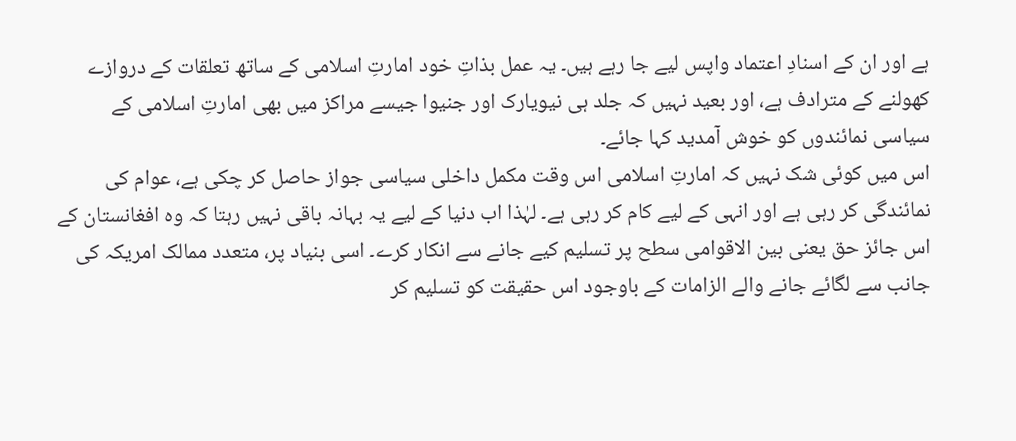ہے اور ان کے اسنادِ اعتماد واپس لیے جا رہے ہیں۔ یہ عمل بذاتِ خود امارتِ اسلامی کے ساتھ تعلقات کے دروازے کھولنے کے مترادف ہے، اور بعید نہیں کہ جلد ہی نیویارک اور جنیوا جیسے مراکز میں بھی امارتِ اسلامی کے سیاسی نمائندوں کو خوش آمدید کہا جائے۔
اس میں کوئی شک نہیں کہ امارتِ اسلامی اس وقت مکمل داخلی سیاسی جواز حاصل کر چکی ہے، عوام کی نمائندگی کر رہی ہے اور انہی کے لیے کام کر رہی ہے۔ لہٰذا اب دنیا کے لیے یہ بہانہ باقی نہیں رہتا کہ وہ افغانستان کے اس جائز حق یعنی بین الاقوامی سطح پر تسلیم کیے جانے سے انکار کرے۔ اسی بنیاد پر، متعدد ممالک امریکہ کی جانب سے لگائے جانے والے الزامات کے باوجود اس حقیقت کو تسلیم کر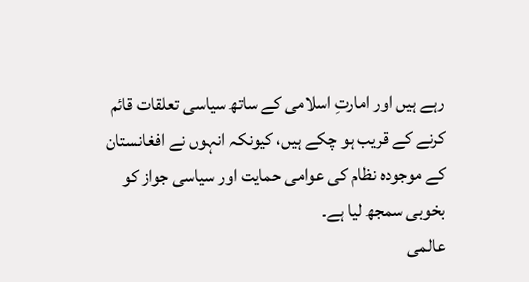رہے ہیں اور امارتِ اسلامی کے ساتھ سیاسی تعلقات قائم کرنے کے قریب ہو چکے ہیں، کیونکہ انہوں نے افغانستان کے موجودہ نظام کی عوامی حمایت اور سیاسی جواز کو بخوبی سمجھ لیا ہے۔
عالمی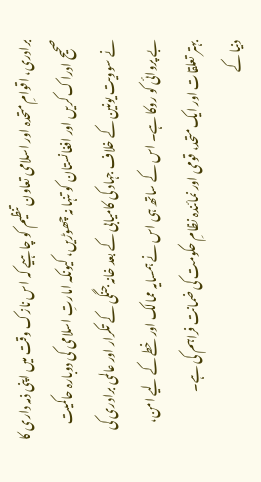برادری، اقوامِ متحدہ اور اسلامی تعاون تنظیم کو چاہیے کہ اس نازک وقت میں اپنی ذمہ داری کا صحیح ادراک کریں اور افغانستان کو تنہا نہ چھوڑیں، کیونکہ امارتِ اسلامی کی دوبارہ حاکمیت نے سوویت یونین کے خلاف جہاد کی کامیابی کے بعد خانہ جنگی کے تکرار اور عالمی برادری کی بے پروائی کو روکا ہے۔ اس کے ساتھ ہی اس نے ہمسایہ ممالک اور خطے کے لیے امن، بہتر تعلقات اور ایک متحد، قومی اور نمائندہ نظامِ حکومت کی ضمانت فراہم کی ہے۔
دنیا کے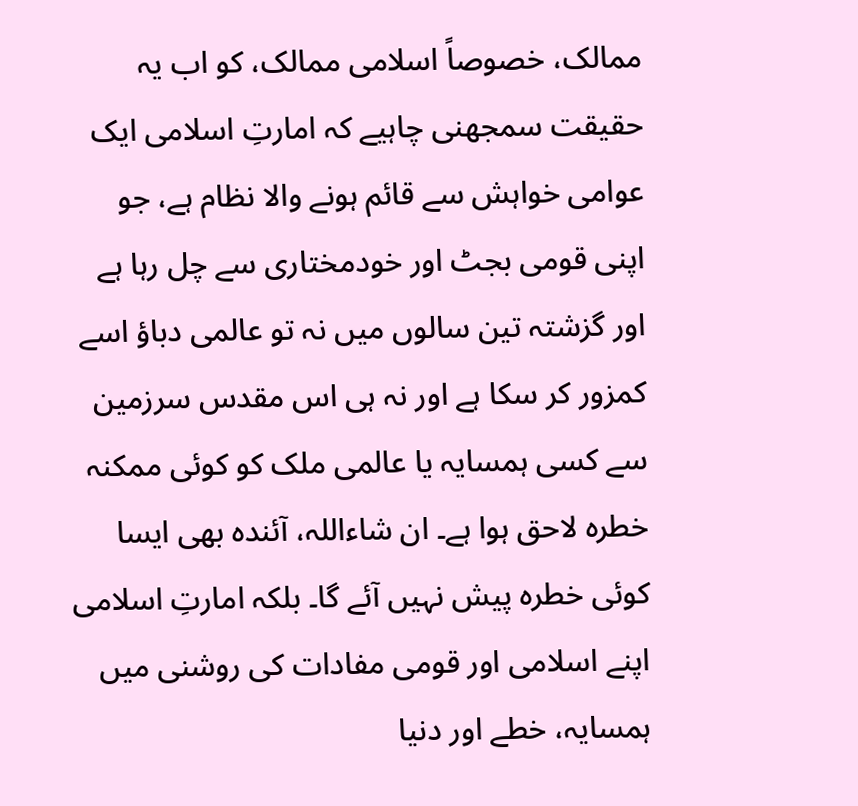ممالک، خصوصاً اسلامی ممالک، کو اب یہ حقیقت سمجھنی چاہیے کہ امارتِ اسلامی ایک عوامی خواہش سے قائم ہونے والا نظام ہے، جو اپنی قومی بجٹ اور خودمختاری سے چل رہا ہے اور گزشتہ تین سالوں میں نہ تو عالمی دباؤ اسے کمزور کر سکا ہے اور نہ ہی اس مقدس سرزمین سے کسی ہمسایہ یا عالمی ملک کو کوئی ممکنہ خطرہ لاحق ہوا ہے۔ ان شاءاللہ، آئندہ بھی ایسا کوئی خطرہ پیش نہیں آئے گا۔ بلکہ امارتِ اسلامی اپنے اسلامی اور قومی مفادات کی روشنی میں ہمسایہ، خطے اور دنیا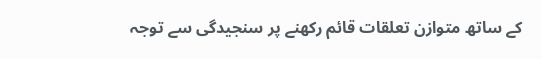کے ساتھ متوازن تعلقات قائم رکھنے پر سنجیدگی سے توجہ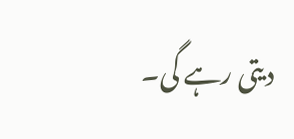دیتی رہے گی۔